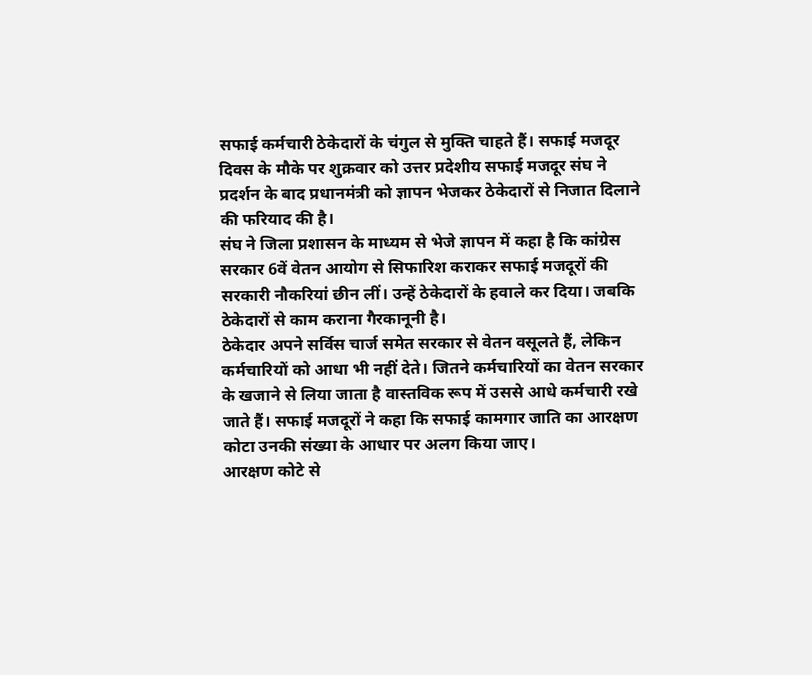सफाई कर्मचारी ठेकेदारों के चंगुल से मुक्ति चाहते हैं। सफाई मजदूर दिवस के मौके पर शुक्रवार को उत्तर प्रदेशीय सफाई मजदूर संघ ने प्रदर्शन के बाद प्रधानमंत्री को ज्ञापन भेजकर ठेकेदारों से निजात दिलाने की फरियाद की है।
संघ ने जिला प्रशासन के माध्यम से भेजे ज्ञापन में कहा है कि कांग्रेस सरकार 6वें वेतन आयोग से सिफारिश कराकर सफाई मजदूरों की सरकारी नौकरियां छीन लीं। उन्हें ठेकेदारों के हवाले कर दिया। जबकि ठेकेदारों से काम कराना गैरकानूनी है।
ठेकेदार अपने सर्विस चार्ज समेत सरकार से वेतन वसूलते हैं, लेकिन कर्मचारियों को आधा भी नहीं देते। जितने कर्मचारियों का वेतन सरकार के खजाने से लिया जाता है वास्तविक रूप में उससे आधे कर्मचारी रखे जाते हैं। सफाई मजदूरों ने कहा कि सफाई कामगार जाति का आरक्षण कोटा उनकी संख्या के आधार पर अलग किया जाए।
आरक्षण कोटे से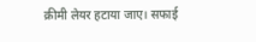क्रीमी लेयर हटाया जाए। सफाई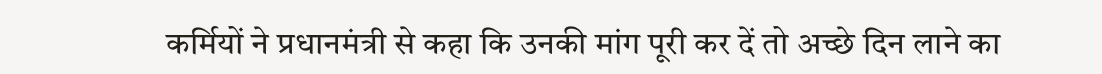कर्मियों ने प्रधानमंत्री से कहा कि उनकी मांग पूरी कर दें तो अच्छे दिन लाने का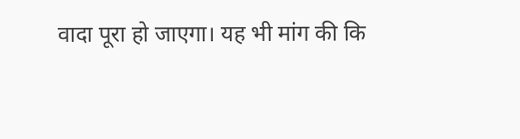वादा पूरा हो जाएगा। यह भी मांग की कि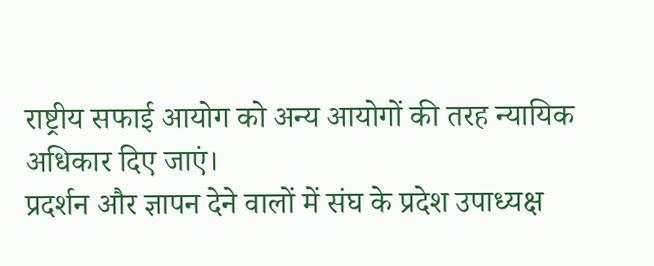राष्ट्रीय सफाई आयोग को अन्य आयोगों की तरह न्यायिक अधिकार दिए जाएं।
प्रदर्शन और ज्ञापन देने वालों में संघ के प्रदेश उपाध्यक्ष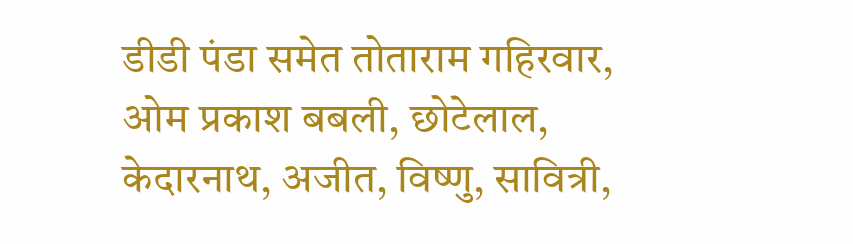डीडी पंडा समेत तोताराम गहिरवार, ओम प्रकाश बबली, छोटेलाल, केदारनाथ, अजीत, विष्णु, सावित्री,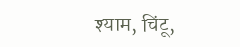श्याम, चिंटू,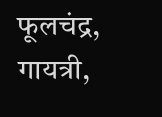फूलचंद्र, गायत्री,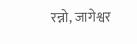रन्नो, जागेश्वर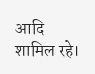आदि शामिल रहे।